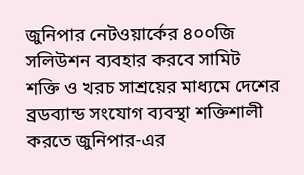জুনিপার নেটওয়ার্কের ৪০০জি সলিউশন ব্যবহার করবে সামিট
শক্তি ও খরচ সাশ্রয়ের মাধ্যমে দেশের ব্রডব্যান্ড সংযোগ ব্যবস্থা শক্তিশালী করতে জুনিপার-এর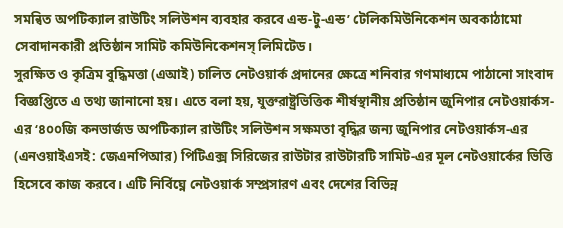সমন্বিত অপটিক্যাল রাউটিং সলিউশন ব্যবহার করবে এন্ড-টু-এন্ড’ টেলিকমিউনিকেশন অবকাঠামো সেবাদানকারী প্রতিষ্ঠান সামিট কমিউনিকেশনস্ লিমিটেড।
সুরক্ষিত ও কৃত্রিম বুদ্ধিমত্তা (এআই) চালিত নেটওয়ার্ক প্রদানের ক্ষেত্রে শনিবার গণমাধ্যমে পাঠানো সাংবাদ বিজ্ঞপ্তিতে এ তথ্য জানানো হয়। এতে বলা হয়, যুক্তরাষ্ট্রভিত্তিক শীর্ষস্থানীয় প্রতিষ্ঠান জুনিপার নেটওয়ার্কস-এর ‘৪০০জি কনভার্জড অপটিক্যাল রাউটিং সলিউশন সক্ষমতা বৃদ্ধির জন্য জুনিপার নেটওয়ার্কস-এর (এনওয়াইএসই: জেএনপিআর) পিটিএক্স সিরিজের রাউটার রাউটারটি সামিট-এর মূল নেটওয়ার্কের ভিত্তি হিসেবে কাজ করবে। এটি নির্বিঘ্নে নেটওয়ার্ক সম্প্রসারণ এবং দেশের বিভিন্ন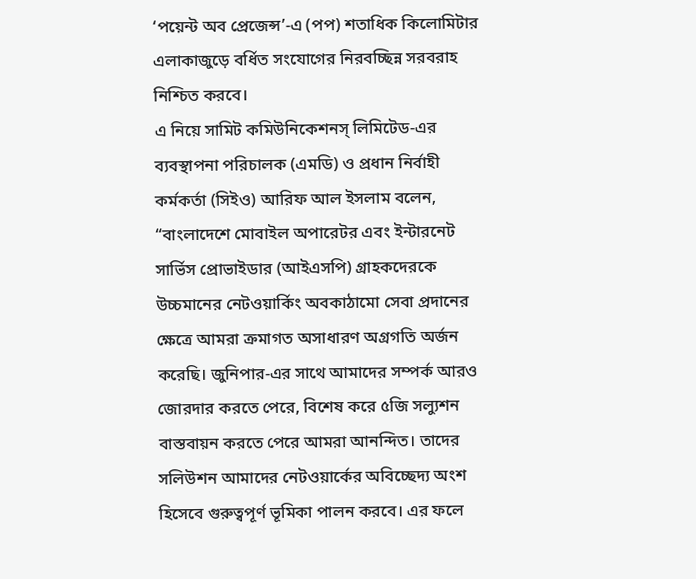‘পয়েন্ট অব প্রেজেন্স’-এ (পপ) শতাধিক কিলোমিটার এলাকাজুড়ে বর্ধিত সংযোগের নিরবচ্ছিন্ন সরবরাহ নিশ্চিত করবে।
এ নিয়ে সামিট কমিউনিকেশনস্ লিমিটেড-এর ব্যবস্থাপনা পরিচালক (এমডি) ও প্রধান নির্বাহী কর্মকর্তা (সিইও) আরিফ আল ইসলাম বলেন, “বাংলাদেশে মোবাইল অপারেটর এবং ইন্টারনেট সার্ভিস প্রোভাইডার (আইএসপি) গ্রাহকদেরকে উচ্চমানের নেটওয়ার্কিং অবকাঠামো সেবা প্রদানের ক্ষেত্রে আমরা ক্রমাগত অসাধারণ অগ্রগতি অর্জন করেছি। জুনিপার-এর সাথে আমাদের সম্পর্ক আরও জোরদার করতে পেরে, বিশেষ করে ৫জি সল্যুশন বাস্তবায়ন করতে পেরে আমরা আনন্দিত। তাদের সলিউশন আমাদের নেটওয়ার্কের অবিচ্ছেদ্য অংশ হিসেবে গুরুত্বপূর্ণ ভূমিকা পালন করবে। এর ফলে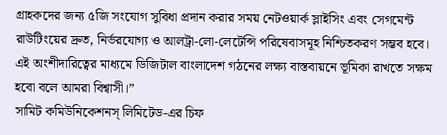গ্রাহকদের জন্য ৫জি সংযোগ সুবিধা প্রদান করার সময় নেটওয়ার্ক স্লাইসিং এবং সেগমেন্ট রাউটিংয়ের দ্রুত, নির্ভরযোগ্য ও আলট্রা-লো-লেটেন্সি পরিষেবাসমূহ নিশ্চিতকরণ সম্ভব হবে। এই অংশীদারিত্বের মাধ্যমে ডিজিটাল বাংলাদেশ গঠনের লক্ষ্য বাস্তবায়নে ভূমিকা রাখতে সক্ষম হবো বলে আমরা বিশ্বাসী।”
সামিট কমিউনিকেশনস্ লিমিটেড-এর চিফ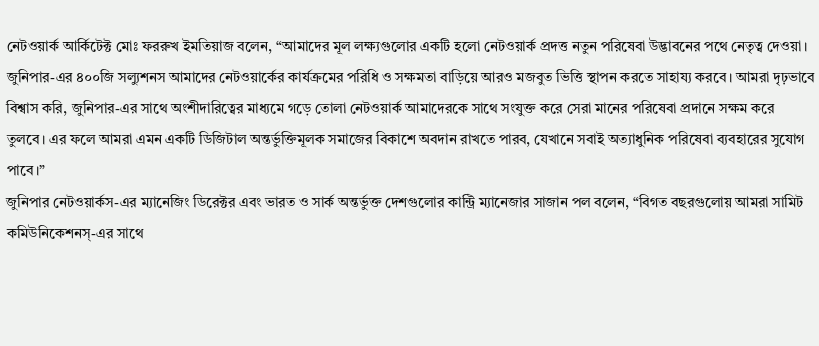নেটওয়ার্ক আর্কিটেক্ট মোঃ ফররুখ ইমতিয়াজ বলেন, “আমাদের মূল লক্ষ্যগুলোর একটি হলো নেটওয়ার্ক প্রদত্ত নতুন পরিষেবা উদ্ভাবনের পথে নেতৃত্ব দেওয়া। জুনিপার-এর ৪০০জি সল্যুশনস আমাদের নেটওয়ার্কের কার্যক্রমের পরিধি ও সক্ষমতা বাড়িয়ে আরও মজবুত ভিত্তি স্থাপন করতে সাহায্য করবে। আমরা দৃঢ়ভাবে বিশ্বাস করি, জুনিপার-এর সাথে অংশীদারিত্বের মাধ্যমে গড়ে তোলা নেটওয়ার্ক আমাদেরকে সাথে সংযুক্ত করে সেরা মানের পরিষেবা প্রদানে সক্ষম করে তুলবে। এর ফলে আমরা এমন একটি ডিজিটাল অন্তর্ভুক্তিমূলক সমাজের বিকাশে অবদান রাখতে পারব, যেখানে সবাই অত্যাধুনিক পরিষেবা ব্যবহারের সুযোগ পাবে।”
জুনিপার নেটওয়ার্কস-এর ম্যানেজিং ডিরেক্টর এবং ভারত ও সার্ক অন্তর্ভুক্ত দেশগুলোর কান্ট্রি ম্যানেজার সাজান পল বলেন, “বিগত বছরগুলোয় আমরা সামিট কমিউনিকেশনস্-এর সাথে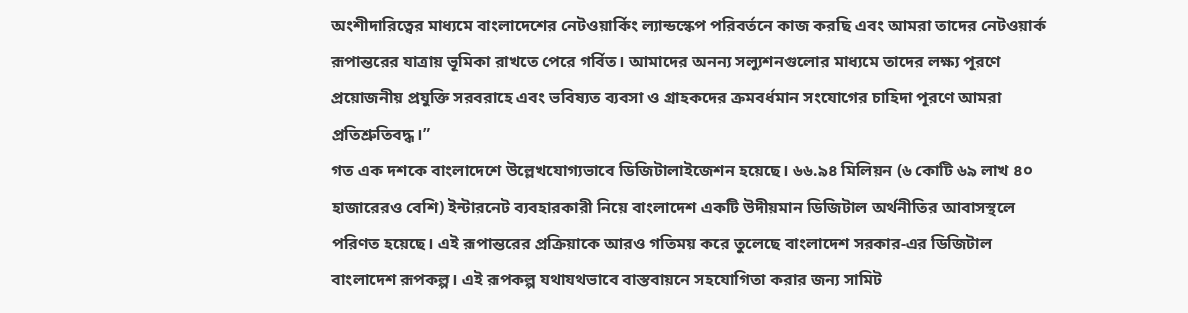অংশীদারিত্বের মাধ্যমে বাংলাদেশের নেটওয়ার্কিং ল্যান্ডস্কেপ পরিবর্তনে কাজ করছি এবং আমরা তাদের নেটওয়ার্ক রূপান্তরের যাত্রায় ভূমিকা রাখতে পেরে গর্বিত। আমাদের অনন্য সল্যুশনগুলোর মাধ্যমে তাদের লক্ষ্য পূরণে প্রয়োজনীয় প্রযুক্তি সরবরাহে এবং ভবিষ্যত ব্যবসা ও গ্রাহকদের ক্রমবর্ধমান সংযোগের চাহিদা পূরণে আমরা প্রতিশ্রুতিবদ্ধ।”
গত এক দশকে বাংলাদেশে উল্লেখযোগ্যভাবে ডিজিটালাইজেশন হয়েছে। ৬৬.৯৪ মিলিয়ন (৬ কোটি ৬৯ লাখ ৪০ হাজারেরও বেশি) ইন্টারনেট ব্যবহারকারী নিয়ে বাংলাদেশ একটি উদীয়মান ডিজিটাল অর্থনীতির আবাসস্থলে পরিণত হয়েছে। এই রূপান্তরের প্রক্রিয়াকে আরও গতিময় করে তুলেছে বাংলাদেশ সরকার-এর ডিজিটাল বাংলাদেশ রূপকল্প। এই রূপকল্প যথাযথভাবে বাস্তবায়নে সহযোগিতা করার জন্য সামিট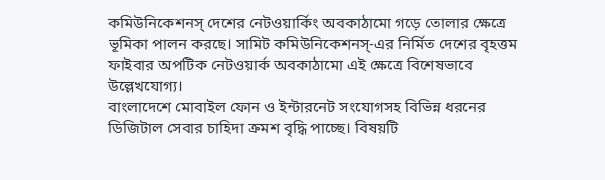কমিউনিকেশনস্ দেশের নেটওয়ার্কিং অবকাঠামো গড়ে তোলার ক্ষেত্রে ভূমিকা পালন করছে। সামিট কমিউনিকেশনস্-এর নির্মিত দেশের বৃহত্তম ফাইবার অপটিক নেটওয়ার্ক অবকাঠামো এই ক্ষেত্রে বিশেষভাবে উল্লেখযোগ্য।
বাংলাদেশে মোবাইল ফোন ও ইন্টারনেট সংযোগসহ বিভিন্ন ধরনের ডিজিটাল সেবার চাহিদা ক্রমশ বৃদ্ধি পাচ্ছে। বিষয়টি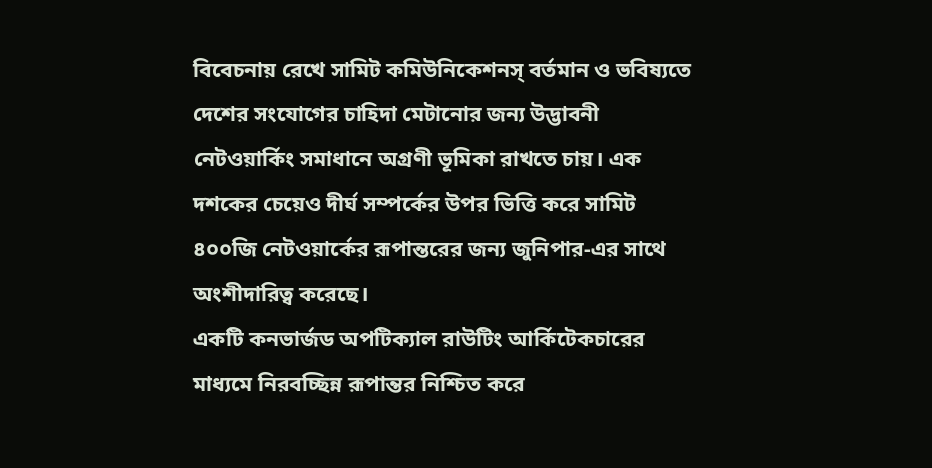বিবেচনায় রেখে সামিট কমিউনিকেশনস্ বর্তমান ও ভবিষ্যতে দেশের সংযোগের চাহিদা মেটানোর জন্য উদ্ভাবনী নেটওয়ার্কিং সমাধানে অগ্রণী ভূমিকা রাখতে চায়। এক দশকের চেয়েও দীর্ঘ সম্পর্কের উপর ভিত্তি করে সামিট ৪০০জি নেটওয়ার্কের রূপান্তরের জন্য জুনিপার-এর সাথে অংশীদারিত্ব করেছে।
একটি কনভার্জড অপটিক্যাল রাউটিং আর্কিটেকচারের মাধ্যমে নিরবচ্ছিন্ন রূপান্তর নিশ্চিত করে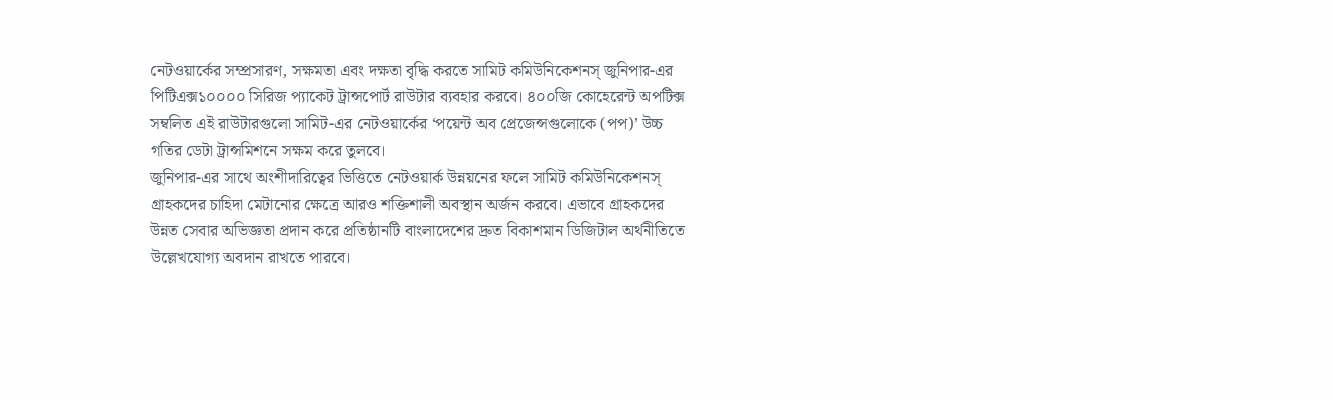নেটওয়ার্কের সম্প্রসারণ, সক্ষমতা এবং দক্ষতা বৃদ্ধি করতে সামিট কমিউনিকেশনস্ জুনিপার-এর পিটিএক্স১০০০০ সিরিজ প্যাকেট ট্রান্সপোর্ট রাউটার ব্যবহার করবে। ৪০০জি কোহেরেন্ট অপটিক্স সম্বলিত এই রাউটারগুলো সামিট-এর নেটওয়ার্কের ‘পয়েন্ট অব প্রেজেন্সগুলোকে (পপ)’ উচ্চ গতির ডেটা ট্রান্সমিশনে সক্ষম করে তুলবে।
জুনিপার-এর সাথে অংশীদারিত্বের ভিত্তিতে নেটওয়ার্ক উন্নয়নের ফলে সামিট কমিউনিকেশনস্ গ্রাহকদের চাহিদা মেটানোর ক্ষেত্রে আরও শক্তিশালী অবস্থান অর্জন করবে। এভাবে গ্রাহকদের উন্নত সেবার অভিজ্ঞতা প্রদান করে প্রতিষ্ঠানটি বাংলাদেশের দ্রুত বিকাশমান ডিজিটাল অর্থনীতিতে উল্লেখযোগ্য অবদান রাখতে পারবে।